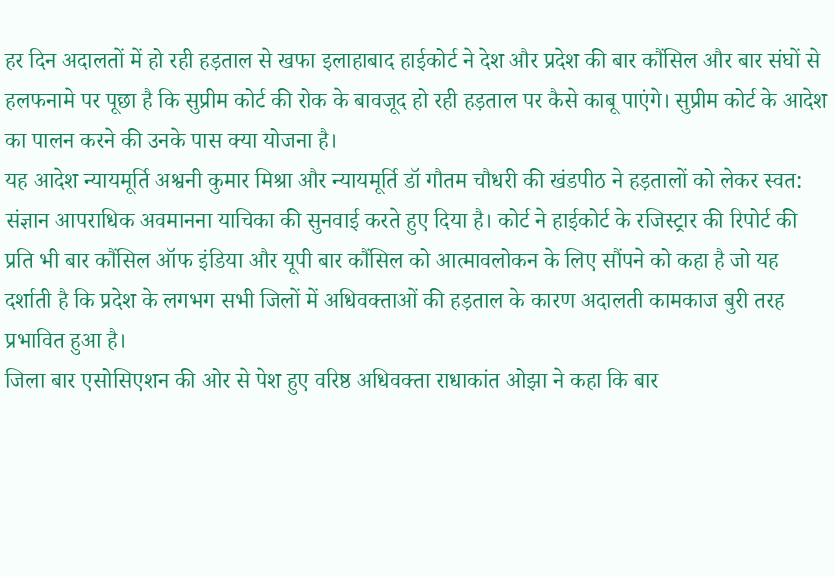हर दिन अदालतों में हो रही हड़ताल से खफा इलाहाबाद हाईकोर्ट ने देश और प्रदेश की बार कौंसिल और बार संघों से हलफनामे पर पूछा है कि सुप्रीम कोर्ट की रोक के बावजूद हो रही हड़ताल पर कैसे काबू पाएंगे। सुप्रीम कोर्ट के आदेश का पालन करने की उनके पास क्या योजना है।
यह आदेश न्यायमूर्ति अश्वनी कुमार मिश्रा और न्यायमूर्ति डॉ गौतम चौधरी की खंडपीठ ने हड़तालों को लेकर स्वत: संज्ञान आपराधिक अवमानना याचिका की सुनवाई करते हुए दिया है। कोर्ट ने हाईकोर्ट के रजिस्ट्रार की रिपोर्ट की प्रति भी बार कौंसिल ऑफ इंडिया और यूपी बार कौंसिल को आत्मावलोकन के लिए सौंपने को कहा है जो यह दर्शाती है कि प्रदेश के लगभग सभी जिलों में अधिवक्ताओं की हड़ताल के कारण अदालती कामकाज बुरी तरह प्रभावित हुआ है।
जिला बार एसोसिएशन की ओर से पेश हुए वरिष्ठ अधिवक्ता राधाकांत ओझा ने कहा कि बार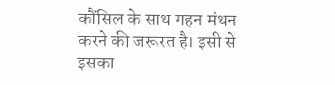कौंसिल के साथ गहन मंथन करने की जरूरत है। इसी से इसका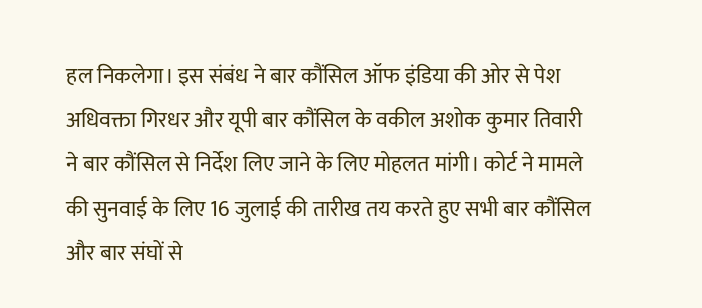हल निकलेगा। इस संबंध ने बार कौंसिल ऑफ इंडिया की ओर से पेश अधिवक्ता गिरधर और यूपी बार कौंसिल के वकील अशोक कुमार तिवारी ने बार कौंसिल से निर्देश लिए जाने के लिए मोहलत मांगी। कोर्ट ने मामले की सुनवाई के लिए 16 जुलाई की तारीख तय करते हुए सभी बार कौंसिल और बार संघों से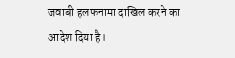जवाबी हलफनामा दाखिल करने का आदेश दिया है।